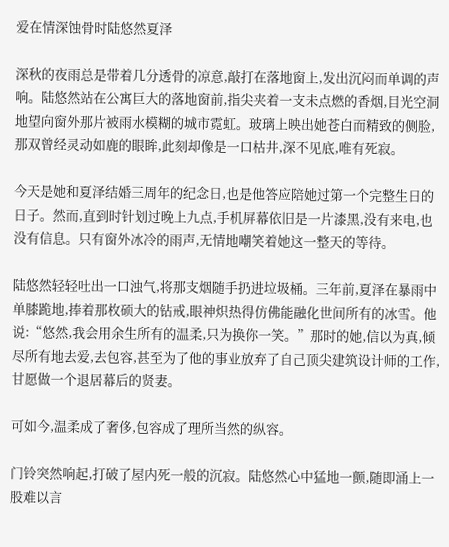爱在情深蚀骨时陆悠然夏泽

深秋的夜雨总是带着几分透骨的凉意,敲打在落地窗上,发出沉闷而单调的声响。陆悠然站在公寓巨大的落地窗前,指尖夹着一支未点燃的香烟,目光空洞地望向窗外那片被雨水模糊的城市霓虹。玻璃上映出她苍白而精致的侧脸,那双曾经灵动如鹿的眼眸,此刻却像是一口枯井,深不见底,唯有死寂。

今天是她和夏泽结婚三周年的纪念日,也是他答应陪她过第一个完整生日的日子。然而,直到时针划过晚上九点,手机屏幕依旧是一片漆黑,没有来电,也没有信息。只有窗外冰冷的雨声,无情地嘲笑着她这一整天的等待。

陆悠然轻轻吐出一口浊气,将那支烟随手扔进垃圾桶。三年前,夏泽在暴雨中单膝跪地,捧着那枚硕大的钻戒,眼神炽热得仿佛能融化世间所有的冰雪。他说:“悠然,我会用余生所有的温柔,只为换你一笑。”那时的她,信以为真,倾尽所有地去爱,去包容,甚至为了他的事业放弃了自己顶尖建筑设计师的工作,甘愿做一个退居幕后的贤妻。

可如今,温柔成了奢侈,包容成了理所当然的纵容。

门铃突然响起,打破了屋内死一般的沉寂。陆悠然心中猛地一颤,随即涌上一股难以言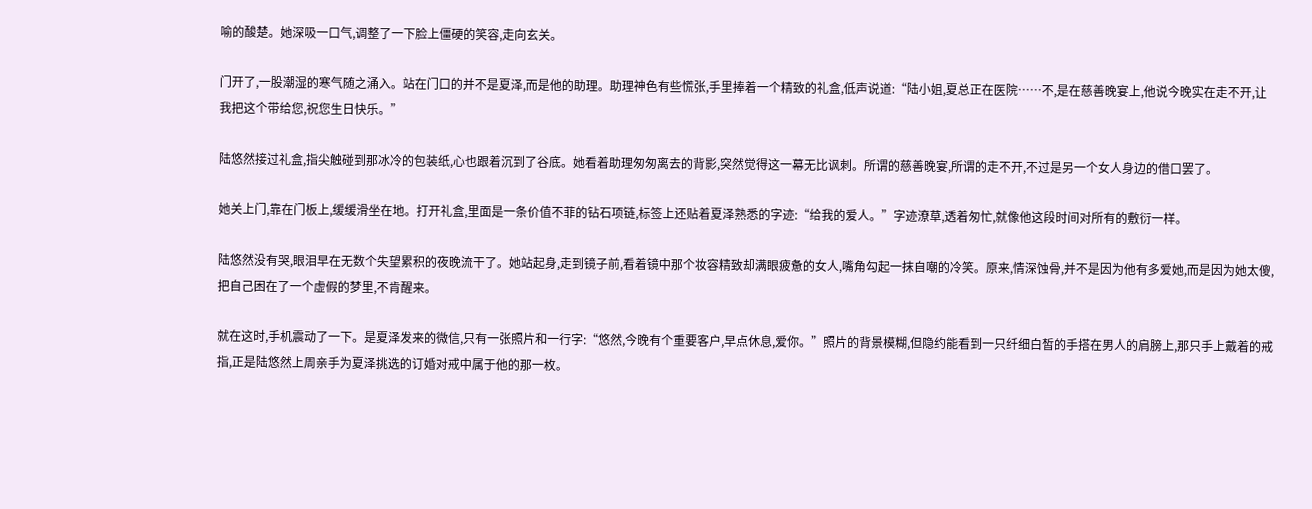喻的酸楚。她深吸一口气,调整了一下脸上僵硬的笑容,走向玄关。

门开了,一股潮湿的寒气随之涌入。站在门口的并不是夏泽,而是他的助理。助理神色有些慌张,手里捧着一个精致的礼盒,低声说道:“陆小姐,夏总正在医院……不,是在慈善晚宴上,他说今晚实在走不开,让我把这个带给您,祝您生日快乐。”

陆悠然接过礼盒,指尖触碰到那冰冷的包装纸,心也跟着沉到了谷底。她看着助理匆匆离去的背影,突然觉得这一幕无比讽刺。所谓的慈善晚宴,所谓的走不开,不过是另一个女人身边的借口罢了。

她关上门,靠在门板上,缓缓滑坐在地。打开礼盒,里面是一条价值不菲的钻石项链,标签上还贴着夏泽熟悉的字迹:“给我的爱人。”字迹潦草,透着匆忙,就像他这段时间对所有的敷衍一样。

陆悠然没有哭,眼泪早在无数个失望累积的夜晚流干了。她站起身,走到镜子前,看着镜中那个妆容精致却满眼疲惫的女人,嘴角勾起一抹自嘲的冷笑。原来,情深蚀骨,并不是因为他有多爱她,而是因为她太傻,把自己困在了一个虚假的梦里,不肯醒来。

就在这时,手机震动了一下。是夏泽发来的微信,只有一张照片和一行字:“悠然,今晚有个重要客户,早点休息,爱你。”照片的背景模糊,但隐约能看到一只纤细白皙的手搭在男人的肩膀上,那只手上戴着的戒指,正是陆悠然上周亲手为夏泽挑选的订婚对戒中属于他的那一枚。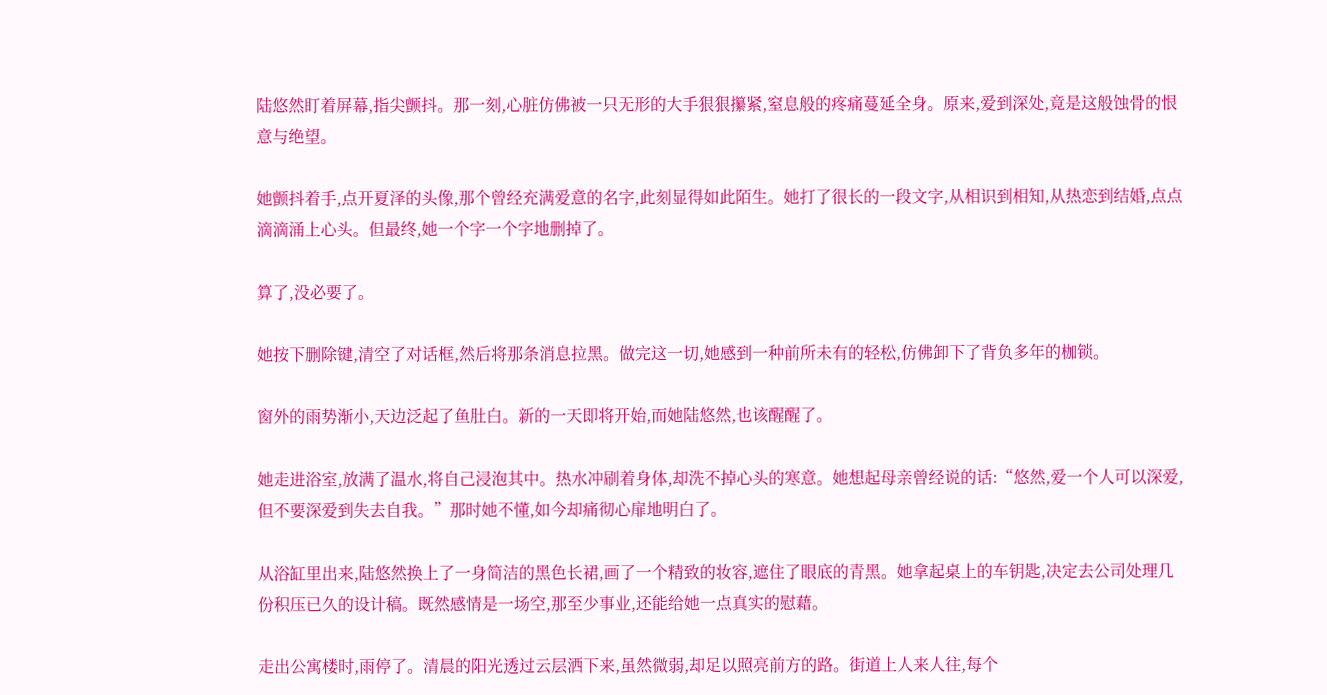陆悠然盯着屏幕,指尖颤抖。那一刻,心脏仿佛被一只无形的大手狠狠攥紧,窒息般的疼痛蔓延全身。原来,爱到深处,竟是这般蚀骨的恨意与绝望。

她颤抖着手,点开夏泽的头像,那个曾经充满爱意的名字,此刻显得如此陌生。她打了很长的一段文字,从相识到相知,从热恋到结婚,点点滴滴涌上心头。但最终,她一个字一个字地删掉了。

算了,没必要了。

她按下删除键,清空了对话框,然后将那条消息拉黑。做完这一切,她感到一种前所未有的轻松,仿佛卸下了背负多年的枷锁。

窗外的雨势渐小,天边泛起了鱼肚白。新的一天即将开始,而她陆悠然,也该醒醒了。

她走进浴室,放满了温水,将自己浸泡其中。热水冲刷着身体,却洗不掉心头的寒意。她想起母亲曾经说的话:“悠然,爱一个人可以深爱,但不要深爱到失去自我。”那时她不懂,如今却痛彻心扉地明白了。

从浴缸里出来,陆悠然换上了一身简洁的黑色长裙,画了一个精致的妆容,遮住了眼底的青黑。她拿起桌上的车钥匙,决定去公司处理几份积压已久的设计稿。既然感情是一场空,那至少事业,还能给她一点真实的慰藉。

走出公寓楼时,雨停了。清晨的阳光透过云层洒下来,虽然微弱,却足以照亮前方的路。街道上人来人往,每个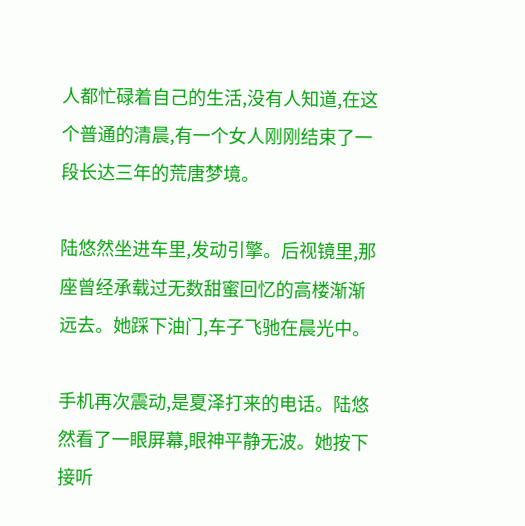人都忙碌着自己的生活,没有人知道,在这个普通的清晨,有一个女人刚刚结束了一段长达三年的荒唐梦境。

陆悠然坐进车里,发动引擎。后视镜里,那座曾经承载过无数甜蜜回忆的高楼渐渐远去。她踩下油门,车子飞驰在晨光中。

手机再次震动,是夏泽打来的电话。陆悠然看了一眼屏幕,眼神平静无波。她按下接听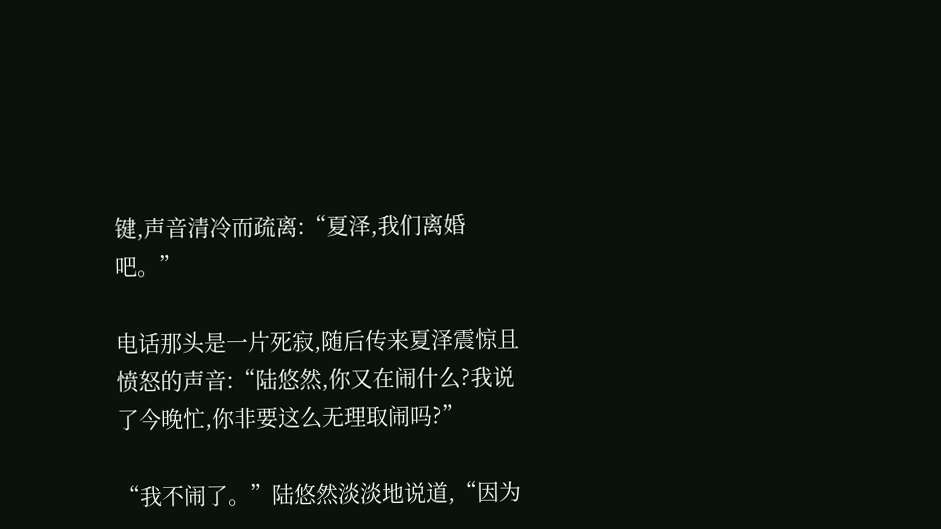键,声音清冷而疏离:“夏泽,我们离婚吧。”

电话那头是一片死寂,随后传来夏泽震惊且愤怒的声音:“陆悠然,你又在闹什么?我说了今晚忙,你非要这么无理取闹吗?”

“我不闹了。”陆悠然淡淡地说道,“因为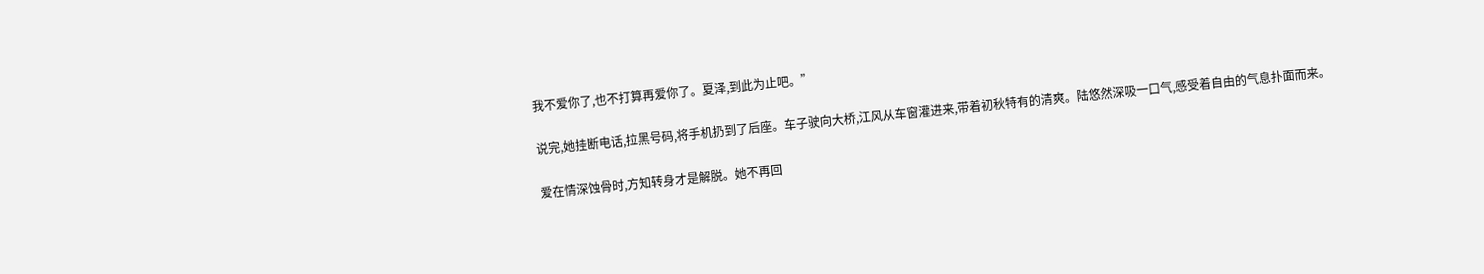我不爱你了,也不打算再爱你了。夏泽,到此为止吧。”

说完,她挂断电话,拉黑号码,将手机扔到了后座。车子驶向大桥,江风从车窗灌进来,带着初秋特有的清爽。陆悠然深吸一口气,感受着自由的气息扑面而来。

爱在情深蚀骨时,方知转身才是解脱。她不再回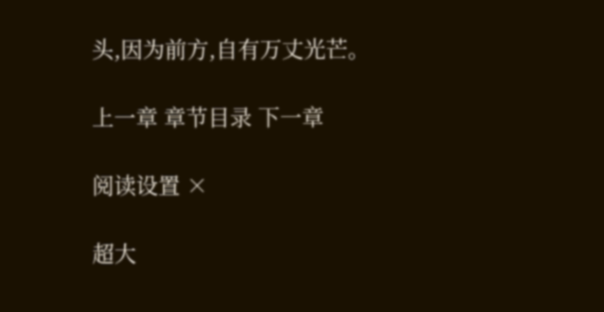头,因为前方,自有万丈光芒。

上一章 章节目录 下一章

阅读设置 ×

超大